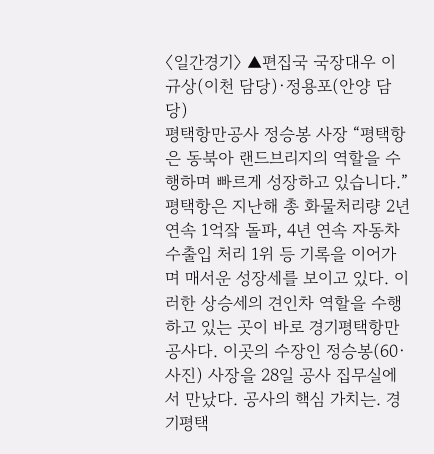〈일간경기〉 ▲편집국 국장대우 이규상(이천 담당)·정용포(안양 담당)
평택항만공사 정승봉 사장 “평택항은 동북아 랜드브리지의 역할을 수행하며 빠르게 성장하고 있습니다.” 평택항은 지난해 총 화물처리량 2년 연속 1억잨 돌파, 4년 연속 자동차 수출입 처리 1위 등 기록을 이어가며 매서운 성장세를 보이고 있다. 이러한 상승세의 견인차 역할을 수행하고 있는 곳이 바로 경기평택항만공사다. 이곳의 수장인 정승봉(60·사진) 사장을 28일 공사 집무실에서 만났다. 공사의 핵심 가치는. 경기평택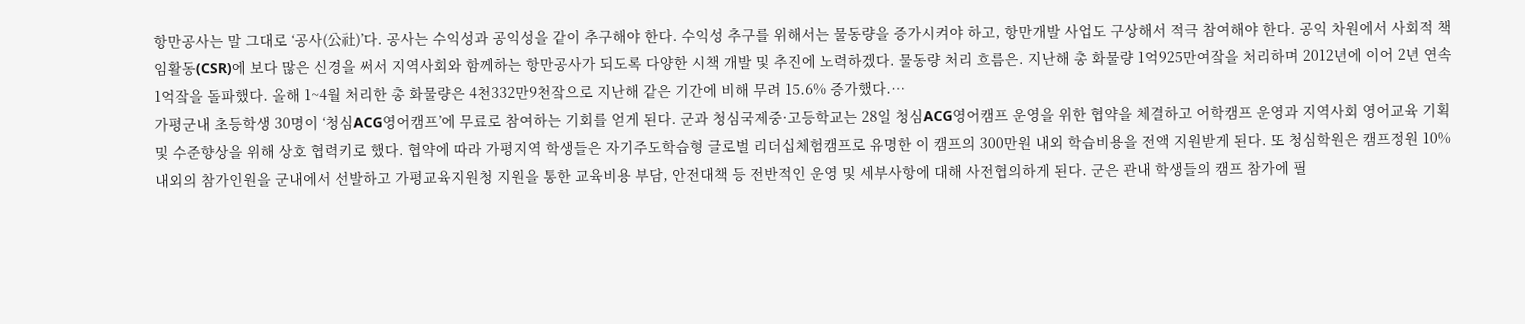항만공사는 말 그대로 ‘공사(公社)’다. 공사는 수익성과 공익성을 같이 추구해야 한다. 수익성 추구를 위해서는 물동량을 증가시켜야 하고, 항만개발 사업도 구상해서 적극 참여해야 한다. 공익 차원에서 사회적 책임활동(CSR)에 보다 많은 신경을 써서 지역사회와 함께하는 항만공사가 되도록 다양한 시책 개발 및 추진에 노력하겠다. 물동량 처리 흐름은. 지난해 총 화물량 1억925만여잨을 처리하며 2012년에 이어 2년 연속 1억잨을 돌파했다. 올해 1~4월 처리한 총 화물량은 4천332만9천잨으로 지난해 같은 기간에 비해 무려 15.6% 증가했다.…
가평군내 초등학생 30명이 ‘청심ACG영어캠프’에 무료로 참여하는 기회를 얻게 된다. 군과 청심국제중·고등학교는 28일 청심ACG영어캠프 운영을 위한 협약을 체결하고 어학캠프 운영과 지역사회 영어교육 기획 및 수준향상을 위해 상호 협력키로 했다. 협약에 따라 가평지역 학생들은 자기주도학습형 글로벌 리더십체험캠프로 유명한 이 캠프의 300만원 내외 학습비용을 전액 지원받게 된다. 또 청심학원은 캠프정원 10% 내외의 참가인원을 군내에서 선발하고 가평교육지원청 지원을 통한 교육비용 부담, 안전대책 등 전반적인 운영 및 세부사항에 대해 사전협의하게 된다. 군은 관내 학생들의 캠프 참가에 필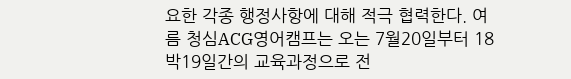요한 각종 행정사항에 대해 적극 협력한다. 여름 청심ACG영어캠프는 오는 7월20일부터 18박19일간의 교육과정으로 전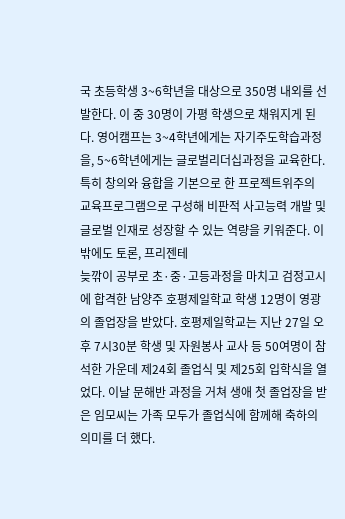국 초등학생 3~6학년을 대상으로 350명 내외를 선발한다. 이 중 30명이 가평 학생으로 채워지게 된다. 영어캠프는 3~4학년에게는 자기주도학습과정을, 5~6학년에게는 글로벌리더십과정을 교육한다. 특히 창의와 융합을 기본으로 한 프로젝트위주의 교육프로그램으로 구성해 비판적 사고능력 개발 및 글로벌 인재로 성장할 수 있는 역량을 키워준다. 이밖에도 토론, 프리젠테
늦깎이 공부로 초·중·고등과정을 마치고 검정고시에 합격한 남양주 호평제일학교 학생 12명이 영광의 졸업장을 받았다. 호평제일학교는 지난 27일 오후 7시30분 학생 및 자원봉사 교사 등 50여명이 참석한 가운데 제24회 졸업식 및 제25회 입학식을 열었다. 이날 문해반 과정을 거쳐 생애 첫 졸업장을 받은 임모씨는 가족 모두가 졸업식에 함께해 축하의 의미를 더 했다.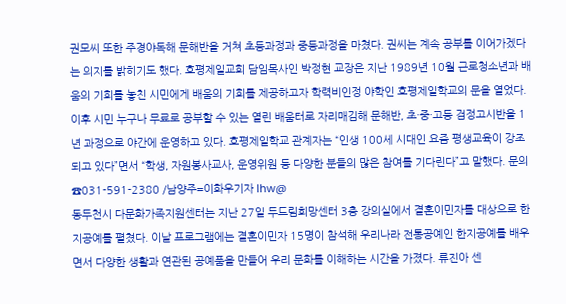권모씨 또한 주경야독해 문해반을 거쳐 초등과정과 중등과정을 마쳤다. 권씨는 계속 공부를 이어가겠다는 의지를 밝히기도 했다. 호평제일교회 담임목사인 박정현 교장은 지난 1989년 10월 근로청소년과 배움의 기회를 놓친 시민에게 배움의 기회를 제공하고자 학력비인정 야학인 호평제일학교의 문을 열었다. 이후 시민 누구나 무료로 공부할 수 있는 열린 배움터로 자리매김해 문해반, 초·중·고등 검정고시반을 1년 과정으로 야간에 운영하고 있다. 호평제일학교 관계자는 “인생 100세 시대인 요즘 평생교육이 강조되고 있다”면서 “학생, 자원봉사교사, 운영위원 등 다양한 분들의 많은 참여를 기다린다”고 말했다. 문의 ☎031-591-2380 /남양주=이화우기자 lhw@
동두천시 다문화가족지원센터는 지난 27일 두드림희망센터 3층 강의실에서 결혼이민자를 대상으로 한지공예를 펼쳤다. 이날 프로그램에는 결혼이민자 15명이 참석해 우리나라 전통공예인 한지공예를 배우면서 다양한 생활과 연관된 공예품을 만들어 우리 문화를 이해하는 시간을 가졌다. 류진아 센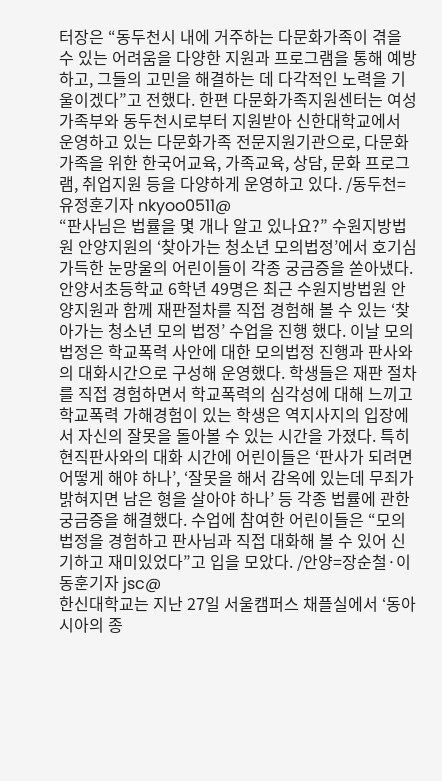터장은 “동두천시 내에 거주하는 다문화가족이 겪을 수 있는 어려움을 다양한 지원과 프로그램을 통해 예방하고, 그들의 고민을 해결하는 데 다각적인 노력을 기울이겠다”고 전했다. 한편 다문화가족지원센터는 여성가족부와 동두천시로부터 지원받아 신한대학교에서 운영하고 있는 다문화가족 전문지원기관으로, 다문화가족을 위한 한국어교육, 가족교육, 상담, 문화 프로그램, 취업지원 등을 다양하게 운영하고 있다. /동두천=유정훈기자 nkyoo0511@
“판사님은 법률을 몇 개나 알고 있나요?” 수원지방법원 안양지원의 ‘찾아가는 청소년 모의법정’에서 호기심 가득한 눈망울의 어린이들이 각종 궁금증을 쏟아냈다. 안양서초등학교 6학년 49명은 최근 수원지방법원 안양지원과 함께 재판절차를 직접 경험해 볼 수 있는 ‘찾아가는 청소년 모의 법정’ 수업을 진행 했다. 이날 모의법정은 학교폭력 사안에 대한 모의법정 진행과 판사와의 대화시간으로 구성해 운영했다. 학생들은 재판 절차를 직접 경험하면서 학교폭력의 심각성에 대해 느끼고 학교폭력 가해경험이 있는 학생은 역지사지의 입장에서 자신의 잘못을 돌아볼 수 있는 시간을 가졌다. 특히 현직판사와의 대화 시간에 어린이들은 ‘판사가 되려면 어떻게 해야 하나’, ‘잘못을 해서 감옥에 있는데 무죄가 밝혀지면 남은 형을 살아야 하나’ 등 각종 법률에 관한 궁금증을 해결했다. 수업에 참여한 어린이들은 “모의 법정을 경험하고 판사님과 직접 대화해 볼 수 있어 신기하고 재미있었다”고 입을 모았다. /안양=장순철·이동훈기자 jsc@
한신대학교는 지난 27일 서울캠퍼스 채플실에서 ‘동아시아의 종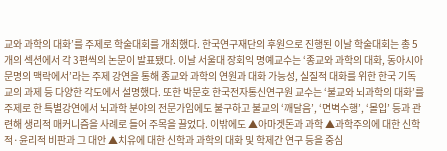교와 과학의 대화’를 주제로 학술대회를 개최했다. 한국연구재단의 후원으로 진행된 이날 학술대회는 총 5개의 섹션에서 각 3편씩의 논문이 발표됐다. 이날 서울대 장회익 명예교수는 ‘종교와 과학의 대화, 동아시아 문명의 맥락에서’라는 주제 강연을 통해 종교와 과학의 연원과 대화 가능성, 실질적 대화를 위한 한국 기독교의 과제 등 다양한 각도에서 설명했다. 또한 박문호 한국전자통신연구원 교수는 ‘불교와 뇌과학의 대화’를 주제로 한 특별강연에서 뇌과학 분야의 전문가임에도 불구하고 불교의 ‘깨달음’, ‘면벽수행’, ‘몰입’ 등과 관련해 생리적 매커니즘을 사례로 들어 주목을 끌었다. 이밖에도 ▲아마겟돈과 과학 ▲과학주의에 대한 신학적·윤리적 비판과 그 대안 ▲치유에 대한 신학과 과학의 대화 및 학제간 연구 등을 중심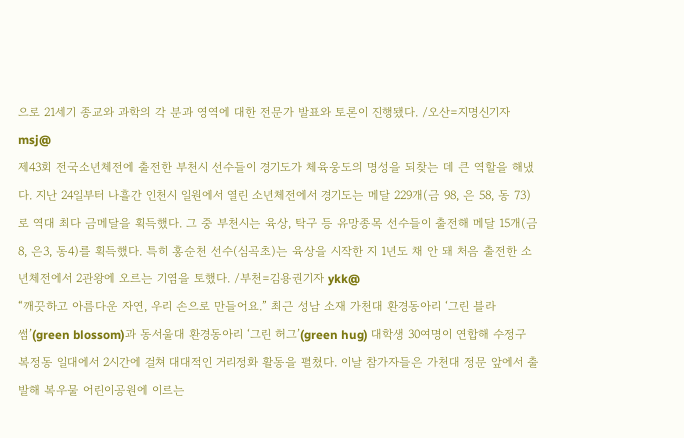으로 21세기 종교와 과학의 각 분과 영역에 대한 전문가 발표와 토론이 진행됐다. /오산=지명신기자 msj@
제43회 전국소년체전에 출전한 부천시 선수들이 경기도가 체육웅도의 명성을 되찾는 데 큰 역할을 해냈다. 지난 24일부터 나흘간 인천시 일원에서 열린 소년체전에서 경기도는 메달 229개(금 98, 은 58, 동 73)로 역대 최다 금메달을 획득했다. 그 중 부천시는 육상, 탁구 등 유망종목 선수들이 출전해 메달 15개(금 8, 은3, 동4)를 획득했다. 특히 홍순천 선수(심곡초)는 육상을 시작한 지 1년도 채 안 돼 처음 출전한 소년체전에서 2관왕에 오르는 기염을 토했다. /부천=김용권기자 ykk@
“깨끗하고 아름다운 자연, 우리 손으로 만들어요.” 최근 성남 소재 가천대 환경동아리 ‘그린 블라썸’(green blossom)과 동서울대 환경동아리 ‘그린 허그’(green hug) 대학생 30여명이 연합해 수정구 복정동 일대에서 2시간에 걸쳐 대대적인 거리정화 활동을 펼쳤다. 이날 참가자들은 가천대 정문 앞에서 출발해 복우물 어린이공원에 이르는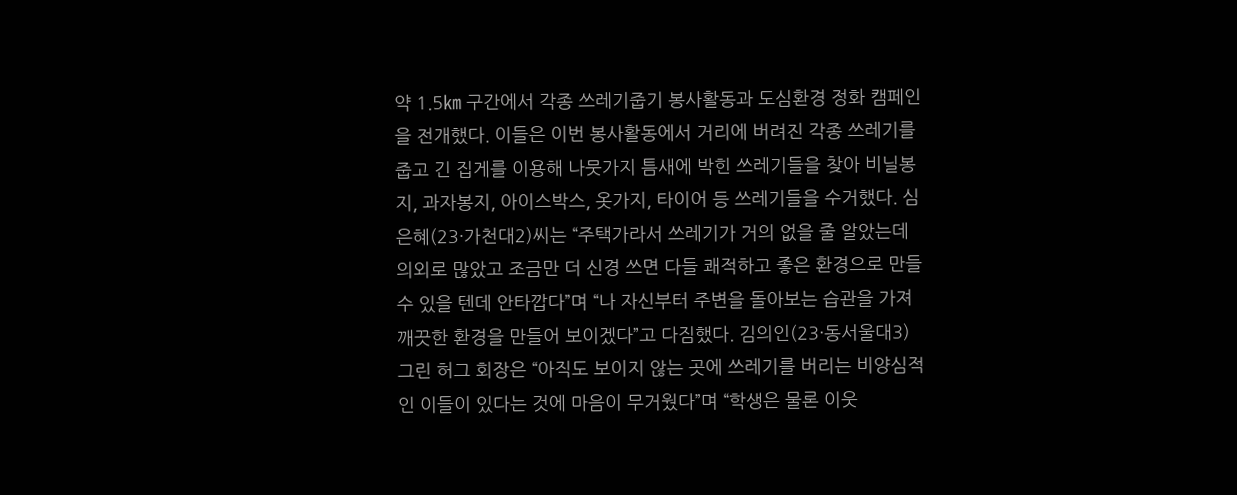약 1.5㎞ 구간에서 각종 쓰레기줍기 봉사활동과 도심환경 정화 캠페인을 전개했다. 이들은 이번 봉사활동에서 거리에 버려진 각종 쓰레기를 줍고 긴 집게를 이용해 나뭇가지 틈새에 박힌 쓰레기들을 찾아 비닐봉지, 과자봉지, 아이스박스, 옷가지, 타이어 등 쓰레기들을 수거했다. 심은혜(23·가천대2)씨는 “주택가라서 쓰레기가 거의 없을 줄 알았는데 의외로 많았고 조금만 더 신경 쓰면 다들 쾌적하고 좋은 환경으로 만들 수 있을 텐데 안타깝다”며 “나 자신부터 주변을 돌아보는 습관을 가져 깨끗한 환경을 만들어 보이겠다”고 다짐했다. 김의인(23·동서울대3) 그린 허그 회장은 “아직도 보이지 않는 곳에 쓰레기를 버리는 비양심적인 이들이 있다는 것에 마음이 무거웠다”며 “학생은 물론 이웃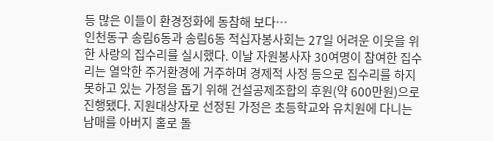등 많은 이들이 환경정화에 동참해 보다…
인천동구 송림6동과 송림6동 적십자봉사회는 27일 어려운 이웃을 위한 사랑의 집수리를 실시했다. 이날 자원봉사자 30여명이 참여한 집수리는 열악한 주거환경에 거주하며 경제적 사정 등으로 집수리를 하지 못하고 있는 가정을 돕기 위해 건설공제조합의 후원(약 600만원)으로 진행됐다. 지원대상자로 선정된 가정은 초등학교와 유치원에 다니는 남매를 아버지 홀로 돌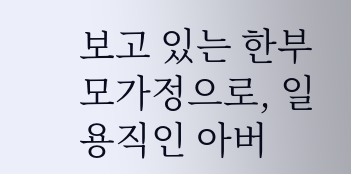보고 있는 한부모가정으로, 일용직인 아버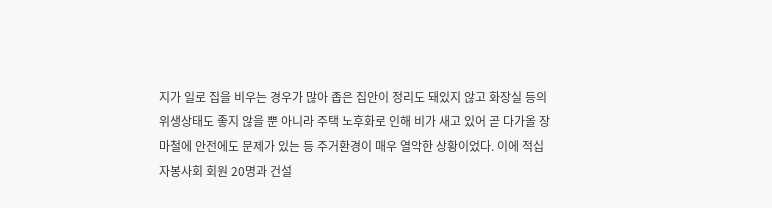지가 일로 집을 비우는 경우가 많아 좁은 집안이 정리도 돼있지 않고 화장실 등의 위생상태도 좋지 않을 뿐 아니라 주택 노후화로 인해 비가 새고 있어 곧 다가올 장마철에 안전에도 문제가 있는 등 주거환경이 매우 열악한 상황이었다. 이에 적십자봉사회 회원 20명과 건설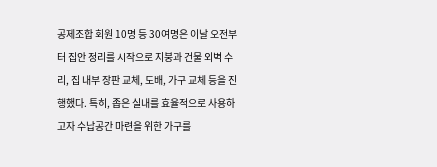공제조합 회원 10명 등 30여명은 이날 오전부터 집안 정리를 시작으로 지붕과 건물 외벽 수리, 집 내부 장판 교체, 도배, 가구 교체 등을 진행했다. 특히, 좁은 실내를 효율적으로 사용하고자 수납공간 마련을 위한 가구를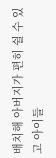배치해 아버지가 편히 쉴 수 있고 아이들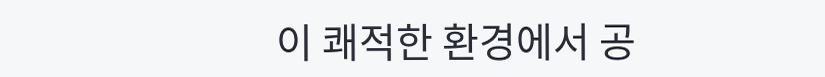이 쾌적한 환경에서 공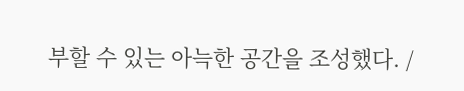부할 수 있는 아늑한 공간을 조성했다. /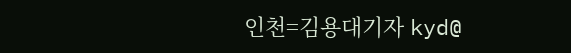인천=김용대기자 kyd@